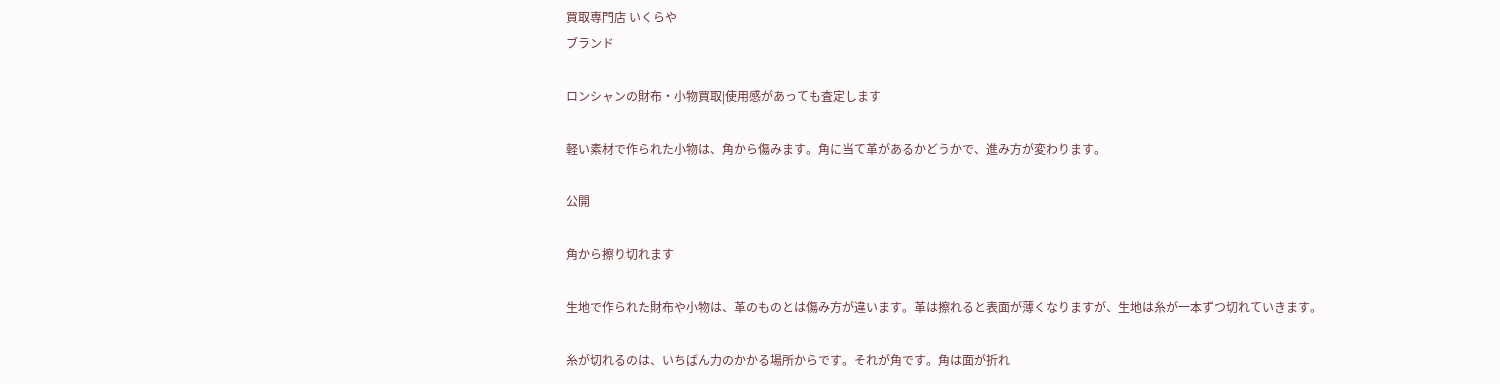買取専門店 いくらや
ブランド

ロンシャンの財布・小物買取|使用感があっても査定します

軽い素材で作られた小物は、角から傷みます。角に当て革があるかどうかで、進み方が変わります。

公開

角から擦り切れます

生地で作られた財布や小物は、革のものとは傷み方が違います。革は擦れると表面が薄くなりますが、生地は糸が一本ずつ切れていきます。

糸が切れるのは、いちばん力のかかる場所からです。それが角です。角は面が折れ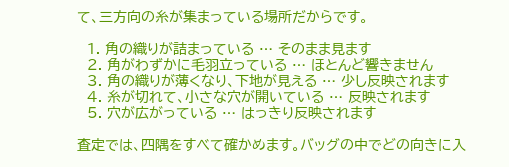て、三方向の糸が集まっている場所だからです。

  1. 角の織りが詰まっている … そのまま見ます
  2. 角がわずかに毛羽立っている … ほとんど響きません
  3. 角の織りが薄くなり、下地が見える … 少し反映されます
  4. 糸が切れて、小さな穴が開いている … 反映されます
  5. 穴が広がっている … はっきり反映されます

査定では、四隅をすべて確かめます。バッグの中でどの向きに入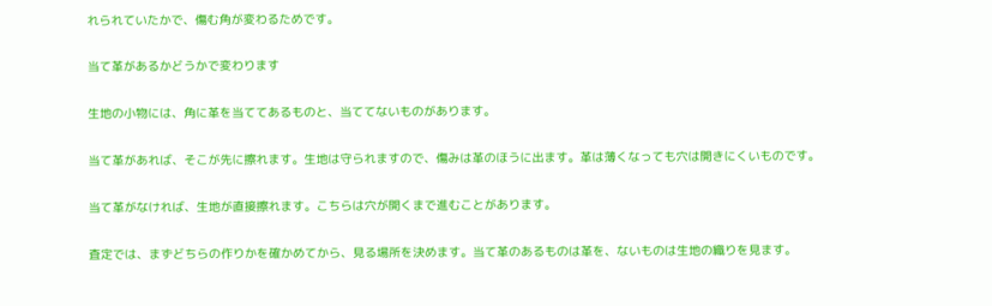れられていたかで、傷む角が変わるためです。

当て革があるかどうかで変わります

生地の小物には、角に革を当ててあるものと、当ててないものがあります。

当て革があれば、そこが先に擦れます。生地は守られますので、傷みは革のほうに出ます。革は薄くなっても穴は開きにくいものです。

当て革がなければ、生地が直接擦れます。こちらは穴が開くまで進むことがあります。

査定では、まずどちらの作りかを確かめてから、見る場所を決めます。当て革のあるものは革を、ないものは生地の織りを見ます。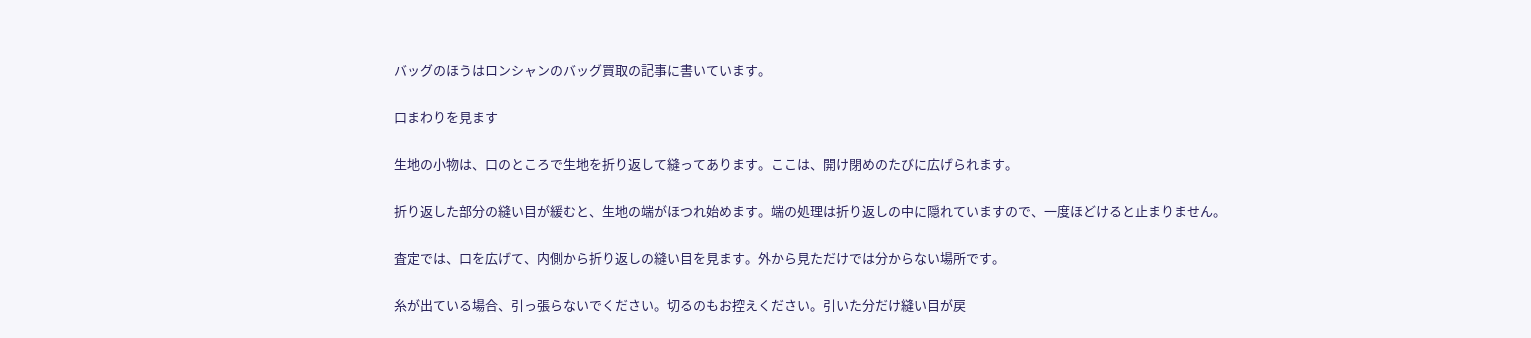バッグのほうはロンシャンのバッグ買取の記事に書いています。

口まわりを見ます

生地の小物は、口のところで生地を折り返して縫ってあります。ここは、開け閉めのたびに広げられます。

折り返した部分の縫い目が緩むと、生地の端がほつれ始めます。端の処理は折り返しの中に隠れていますので、一度ほどけると止まりません。

査定では、口を広げて、内側から折り返しの縫い目を見ます。外から見ただけでは分からない場所です。

糸が出ている場合、引っ張らないでください。切るのもお控えください。引いた分だけ縫い目が戻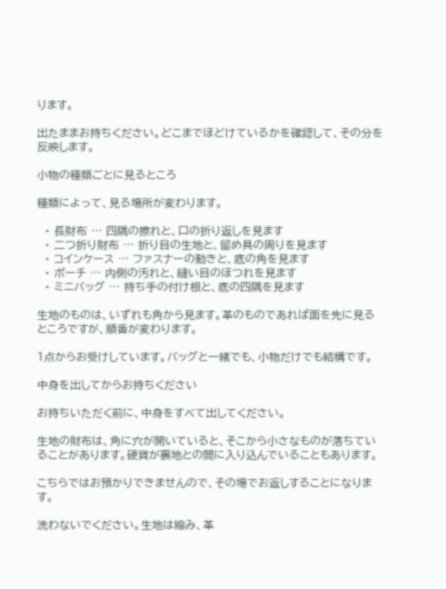ります。

出たままお持ちください。どこまでほどけているかを確認して、その分を反映します。

小物の種類ごとに見るところ

種類によって、見る場所が変わります。

  • 長財布 … 四隅の擦れと、口の折り返しを見ます
  • 二つ折り財布 … 折り目の生地と、留め具の周りを見ます
  • コインケース … ファスナーの動きと、底の角を見ます
  • ポーチ … 内側の汚れと、縫い目のほつれを見ます
  • ミニバッグ … 持ち手の付け根と、底の四隅を見ます

生地のものは、いずれも角から見ます。革のものであれば面を先に見るところですが、順番が変わります。

1点からお受けしています。バッグと一緒でも、小物だけでも結構です。

中身を出してからお持ちください

お持ちいただく前に、中身をすべて出してください。

生地の財布は、角に穴が開いていると、そこから小さなものが落ちていることがあります。硬貨が裏地との間に入り込んでいることもあります。

こちらではお預かりできませんので、その場でお返しすることになります。

洗わないでください。生地は縮み、革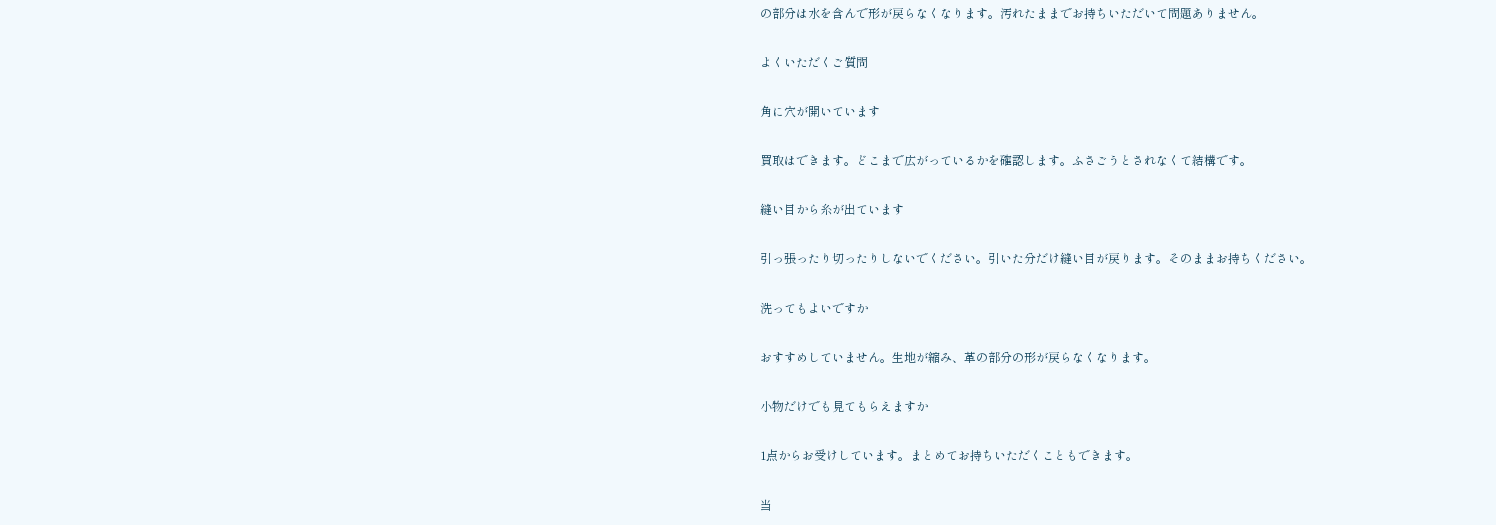の部分は水を含んで形が戻らなくなります。汚れたままでお持ちいただいて問題ありません。

よくいただくご質問

角に穴が開いています

買取はできます。どこまで広がっているかを確認します。ふさごうとされなくて結構です。

縫い目から糸が出ています

引っ張ったり切ったりしないでください。引いた分だけ縫い目が戻ります。そのままお持ちください。

洗ってもよいですか

おすすめしていません。生地が縮み、革の部分の形が戻らなくなります。

小物だけでも見てもらえますか

1点からお受けしています。まとめてお持ちいただくこともできます。

当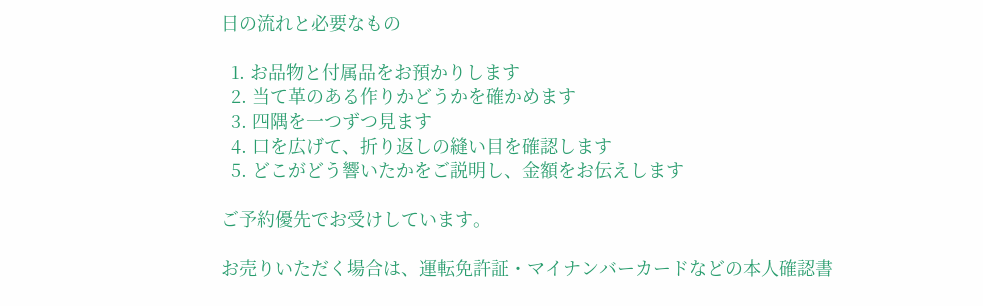日の流れと必要なもの

  1. お品物と付属品をお預かりします
  2. 当て革のある作りかどうかを確かめます
  3. 四隅を一つずつ見ます
  4. 口を広げて、折り返しの縫い目を確認します
  5. どこがどう響いたかをご説明し、金額をお伝えします

ご予約優先でお受けしています。

お売りいただく場合は、運転免許証・マイナンバーカードなどの本人確認書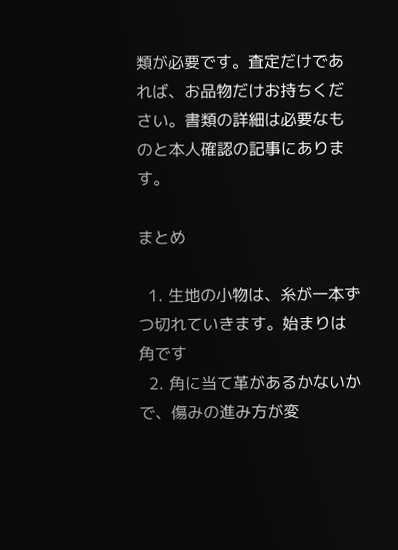類が必要です。査定だけであれば、お品物だけお持ちください。書類の詳細は必要なものと本人確認の記事にあります。

まとめ

  1. 生地の小物は、糸が一本ずつ切れていきます。始まりは角です
  2. 角に当て革があるかないかで、傷みの進み方が変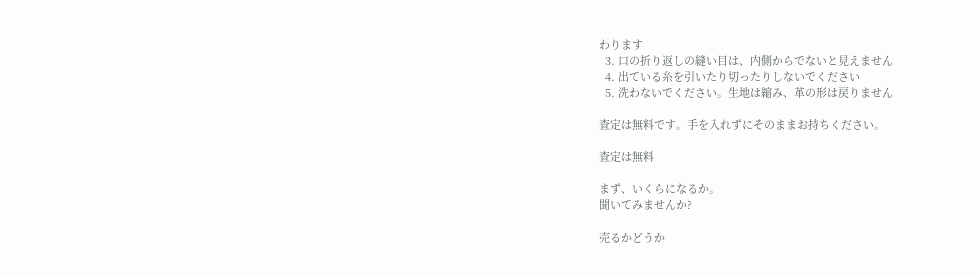わります
  3. 口の折り返しの縫い目は、内側からでないと見えません
  4. 出ている糸を引いたり切ったりしないでください
  5. 洗わないでください。生地は縮み、革の形は戻りません

査定は無料です。手を入れずにそのままお持ちください。

査定は無料

まず、いくらになるか。
聞いてみませんか?

売るかどうか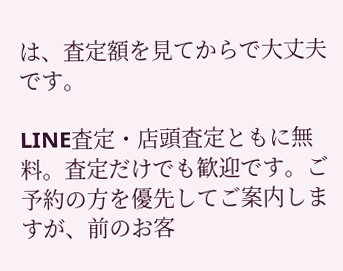は、査定額を見てからで大丈夫です。

LINE査定・店頭査定ともに無料。査定だけでも歓迎です。ご予約の方を優先してご案内しますが、前のお客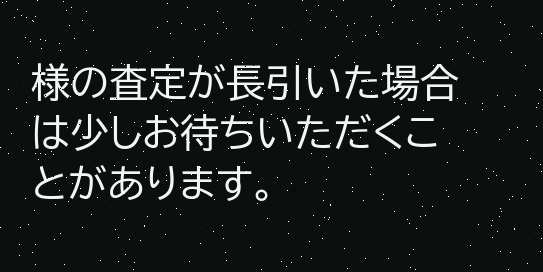様の査定が長引いた場合は少しお待ちいただくことがあります。